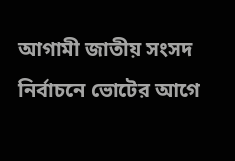আগামী জাতীয় সংসদ নির্বাচনে ভোটের আগে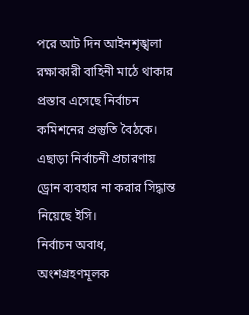পরে আট দিন আইনশৃঙ্খলা রক্ষাকারী বাহিনী মাঠে থাকার প্রস্তাব এসেছে নির্বাচন কমিশনের প্রস্তুতি বৈঠকে। এছাড়া নির্বাচনী প্রচারণায় ড্রোন ব্যবহার না করার সিদ্ধান্ত নিয়েছে ইসি।
নির্বাচন অবাধ, অংশগ্রহণমূলক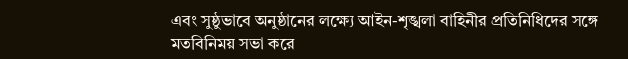এবং সুষ্ঠুভাবে অনুষ্ঠানের লক্ষ্যে আইন-শৃঙ্খলা বাহিনীর প্রতিনিধিদের সঙ্গে মতবিনিময় সভা করে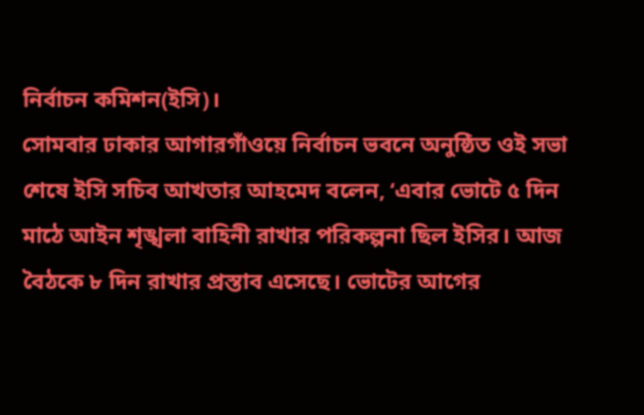নির্বাচন কমিশন(ইসি)।
সোমবার ঢাকার আগারগাঁওয়ে নির্বাচন ভবনে অনুষ্ঠিত ওই সভা শেষে ইসি সচিব আখতার আহমেদ বলেন, ‘এবার ভোটে ৫ দিন মাঠে আইন শৃঙ্খলা বাহিনী রাখার পরিকল্পনা ছিল ইসির। আজ বৈঠকে ৮ দিন রাখার প্রস্তাব এসেছে। ভোটের আগের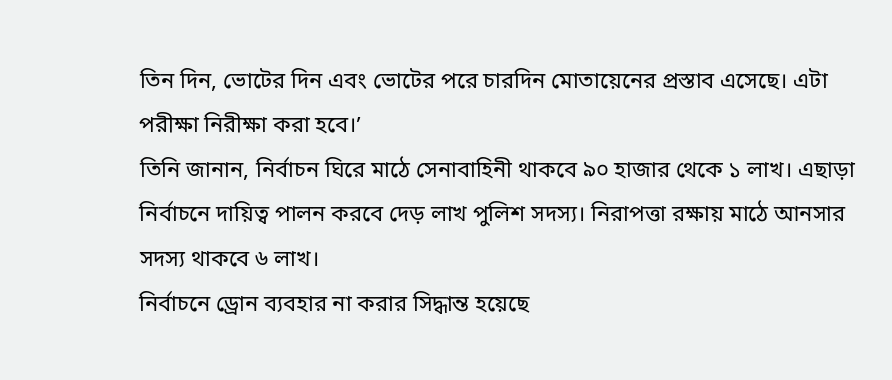তিন দিন, ভোটের দিন এবং ভোটের পরে চারদিন মোতায়েনের প্রস্তাব এসেছে। এটা পরীক্ষা নিরীক্ষা করা হবে।’
তিনি জানান, নির্বাচন ঘিরে মাঠে সেনাবাহিনী থাকবে ৯০ হাজার থেকে ১ লাখ। এছাড়া নির্বাচনে দায়িত্ব পালন করবে দেড় লাখ পুলিশ সদস্য। নিরাপত্তা রক্ষায় মাঠে আনসার সদস্য থাকবে ৬ লাখ।
নির্বাচনে ড্রোন ব্যবহার না করার সিদ্ধান্ত হয়েছে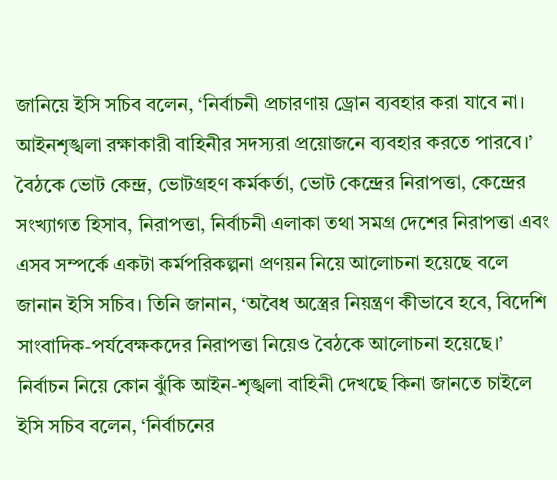জানিয়ে ইসি সচিব বলেন, ‘নির্বাচনী প্রচারণায় ড্রোন ব্যবহার করা যাবে না। আইনশৃঙ্খলা রক্ষাকারী বাহিনীর সদস্যরা প্রয়োজনে ব্যবহার করতে পারবে।’
বৈঠকে ভোট কেন্দ্র, ভোটগ্রহণ কর্মকর্তা, ভোট কেন্দ্রের নিরাপত্তা, কেন্দ্রের সংখ্যাগত হিসাব, নিরাপত্তা, নির্বাচনী এলাকা তথা সমগ্র দেশের নিরাপত্তা এবং এসব সম্পর্কে একটা কর্মপরিকল্পনা প্রণয়ন নিয়ে আলোচনা হয়েছে বলে জানান ইসি সচিব। তিনি জানান, ‘অবৈধ অস্ত্রের নিয়ন্ত্রণ কীভাবে হবে, বিদেশি সাংবাদিক-পর্যবেক্ষকদের নিরাপত্তা নিয়েও বৈঠকে আলোচনা হয়েছে।’
নির্বাচন নিয়ে কোন ঝুঁকি আইন-শৃঙ্খলা বাহিনী দেখছে কিনা জানতে চাইলে ইসি সচিব বলেন, ‘নির্বাচনের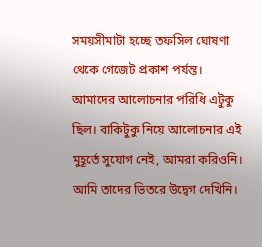সময়সীমাটা হচ্ছে তফসিল ঘোষণা থেকে গেজেট প্রকাশ পর্যন্ত। আমাদের আলোচনার পরিধি এটুকু ছিল। বাকিটুকু নিয়ে আলোচনার এই মুহূর্তে সুযোগ নেই, আমরা করিওনি। আমি তাদের ভিতরে উদ্বেগ দেখিনি।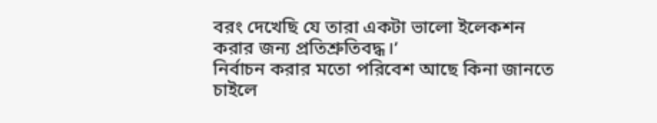বরং দেখেছি যে তারা একটা ভালো ইলেকশন করার জন্য প্রতিশ্রুতিবদ্ধ।’
নির্বাচন করার মতো পরিবেশ আছে কিনা জানতে চাইলে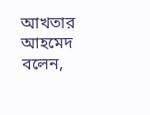আখতার আহমেদ বলেন,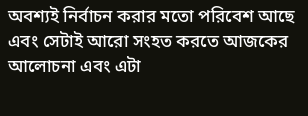অবশ্যই নির্বাচন করার মতো পরিবেশ আছে এবং সেটাই আরো সংহত করতে আজকের আলোচনা এবং এটা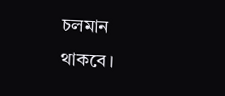চলমান থাকবে।